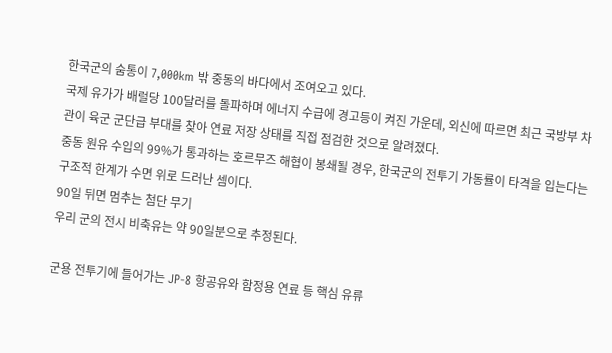한국군의 숨통이 7,000km 밖 중동의 바다에서 조여오고 있다.
국제 유가가 배럴당 100달러를 돌파하며 에너지 수급에 경고등이 켜진 가운데, 외신에 따르면 최근 국방부 차관이 육군 군단급 부대를 찾아 연료 저장 상태를 직접 점검한 것으로 알려졌다.
중동 원유 수입의 99%가 통과하는 호르무즈 해협이 봉쇄될 경우, 한국군의 전투기 가동률이 타격을 입는다는 구조적 한계가 수면 위로 드러난 셈이다.
90일 뒤면 멈추는 첨단 무기
우리 군의 전시 비축유는 약 90일분으로 추정된다.

군용 전투기에 들어가는 JP-8 항공유와 함정용 연료 등 핵심 유류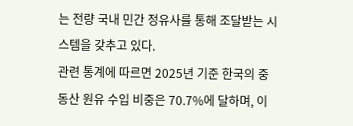는 전량 국내 민간 정유사를 통해 조달받는 시스템을 갖추고 있다.
관련 통계에 따르면 2025년 기준 한국의 중동산 원유 수입 비중은 70.7%에 달하며, 이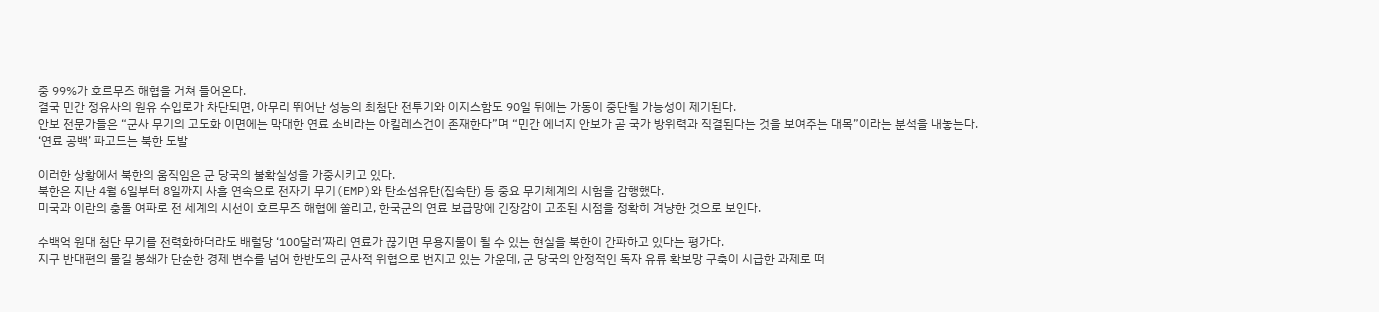중 99%가 호르무즈 해협을 거쳐 들어온다.
결국 민간 정유사의 원유 수입로가 차단되면, 아무리 뛰어난 성능의 최첨단 전투기와 이지스함도 90일 뒤에는 가동이 중단될 가능성이 제기된다.
안보 전문가들은 “군사 무기의 고도화 이면에는 막대한 연료 소비라는 아킬레스건이 존재한다”며 “민간 에너지 안보가 곧 국가 방위력과 직결된다는 것을 보여주는 대목”이라는 분석을 내놓는다.
‘연료 공백’ 파고드는 북한 도발

이러한 상황에서 북한의 움직임은 군 당국의 불확실성을 가중시키고 있다.
북한은 지난 4월 6일부터 8일까지 사흘 연속으로 전자기 무기(EMP)와 탄소섬유탄(집속탄) 등 중요 무기체계의 시험을 감행했다.
미국과 이란의 충돌 여파로 전 세계의 시선이 호르무즈 해협에 쏠리고, 한국군의 연료 보급망에 긴장감이 고조된 시점을 정확히 겨냥한 것으로 보인다.

수백억 원대 첨단 무기를 전력화하더라도 배럴당 ‘100달러’짜리 연료가 끊기면 무용지물이 될 수 있는 현실을 북한이 간파하고 있다는 평가다.
지구 반대편의 물길 봉쇄가 단순한 경제 변수를 넘어 한반도의 군사적 위협으로 번지고 있는 가운데, 군 당국의 안정적인 독자 유류 확보망 구축이 시급한 과제로 떠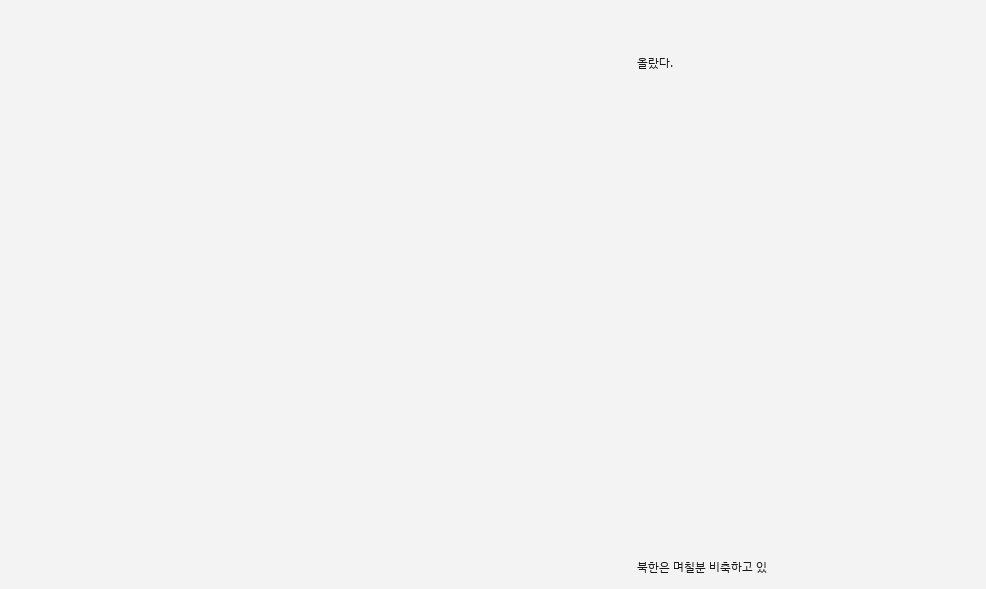올랐다.




















북한은 며칠분 비축하고 있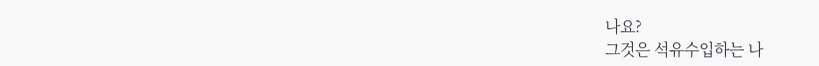나요?
그것은 석유수입하는 나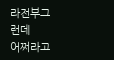라전부그런데
어쩌라고